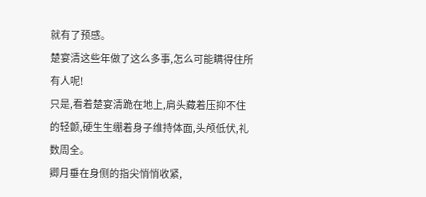就有了预感。
楚宴清这些年做了这么多事,怎么可能瞒得住所有人呢!
只是,看着楚宴清跪在地上,肩头藏着压抑不住的轻颤,硬生生绷着身子维持体面,头颅低伏,礼数周全。
卿月垂在身侧的指尖悄悄收紧,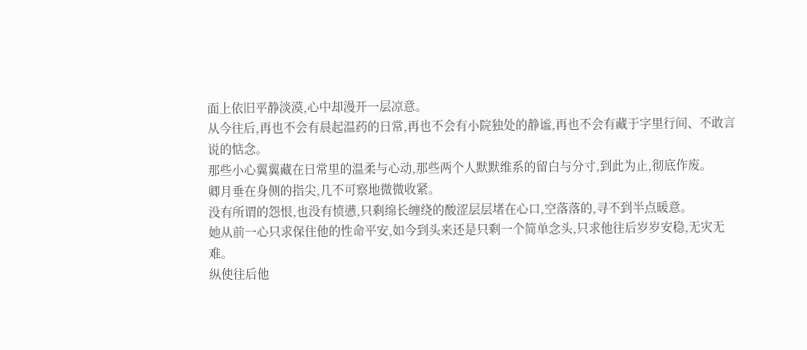面上依旧平静淡漠,心中却漫开一层凉意。
从今往后,再也不会有晨起温药的日常,再也不会有小院独处的静谧,再也不会有藏于字里行间、不敢言说的惦念。
那些小心翼翼藏在日常里的温柔与心动,那些两个人默默维系的留白与分寸,到此为止,彻底作废。
卿月垂在身侧的指尖,几不可察地微微收紧。
没有所谓的怨恨,也没有愤懑,只剩绵长缠绕的酸涩层层堵在心口,空落落的,寻不到半点暖意。
她从前一心只求保住他的性命平安,如今到头来还是只剩一个简单念头,只求他往后岁岁安稳,无灾无难。
纵使往后他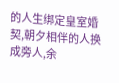的人生绑定皇室婚契,朝夕相伴的人换成旁人,余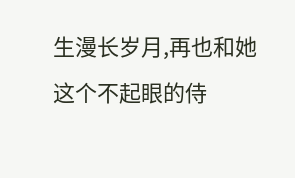生漫长岁月,再也和她这个不起眼的侍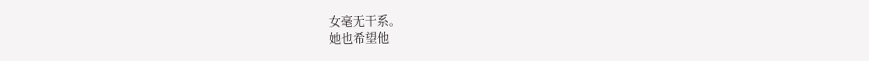女毫无干系。
她也希望他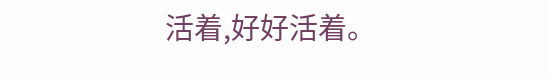活着,好好活着。